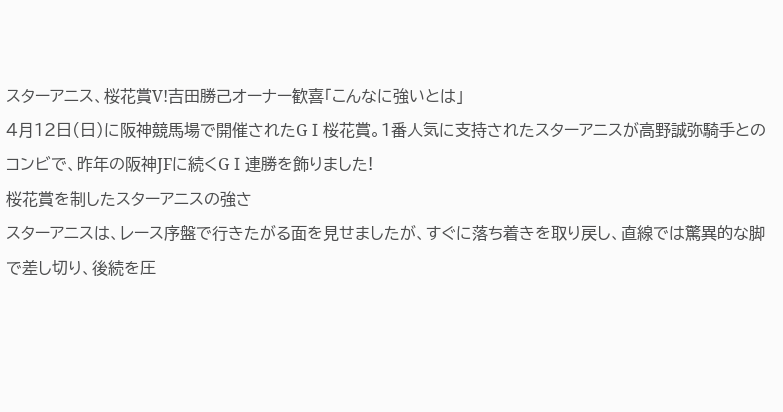スターアニス、桜花賞V!吉田勝己オーナー歓喜「こんなに強いとは」
4月12日(日)に阪神競馬場で開催されたGⅠ桜花賞。1番人気に支持されたスターアニスが高野誠弥騎手とのコンビで、昨年の阪神JFに続くGⅠ連勝を飾りました!
桜花賞を制したスターアニスの強さ
スターアニスは、レース序盤で行きたがる面を見せましたが、すぐに落ち着きを取り戻し、直線では驚異的な脚で差し切り、後続を圧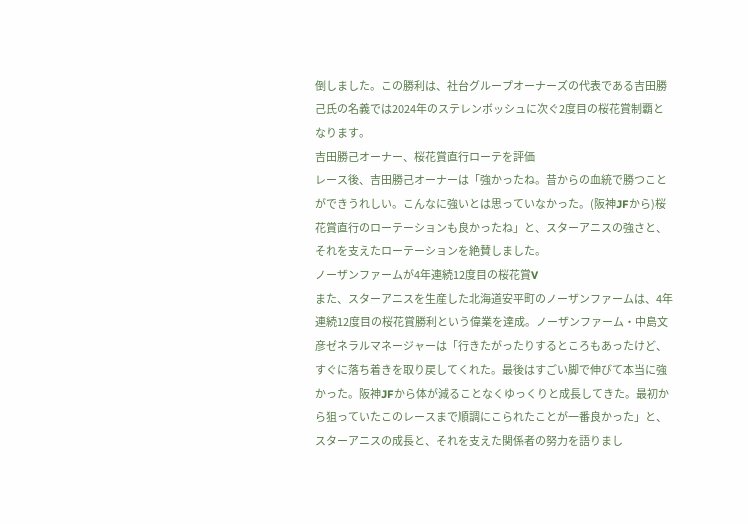倒しました。この勝利は、社台グループオーナーズの代表である吉田勝己氏の名義では2024年のステレンボッシュに次ぐ2度目の桜花賞制覇となります。
吉田勝己オーナー、桜花賞直行ローテを評価
レース後、吉田勝己オーナーは「強かったね。昔からの血統で勝つことができうれしい。こんなに強いとは思っていなかった。(阪神JFから)桜花賞直行のローテーションも良かったね」と、スターアニスの強さと、それを支えたローテーションを絶賛しました。
ノーザンファームが4年連続12度目の桜花賞V
また、スターアニスを生産した北海道安平町のノーザンファームは、4年連続12度目の桜花賞勝利という偉業を達成。ノーザンファーム・中島文彦ゼネラルマネージャーは「行きたがったりするところもあったけど、すぐに落ち着きを取り戻してくれた。最後はすごい脚で伸びて本当に強かった。阪神JFから体が減ることなくゆっくりと成長してきた。最初から狙っていたこのレースまで順調にこられたことが一番良かった」と、スターアニスの成長と、それを支えた関係者の努力を語りまし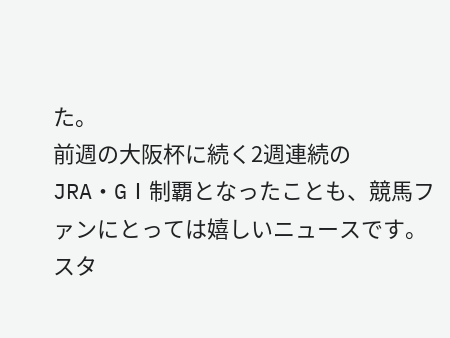た。
前週の大阪杯に続く2週連続のJRA・GⅠ制覇となったことも、競馬ファンにとっては嬉しいニュースです。
スタ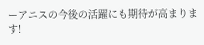ーアニスの今後の活躍にも期待が高まります!